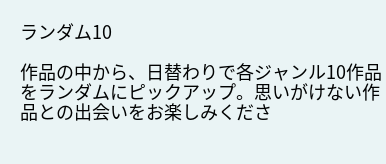ランダム10

作品の中から、日替わりで各ジャンル10作品をランダムにピックアップ。思いがけない作品との出会いをお楽しみくださ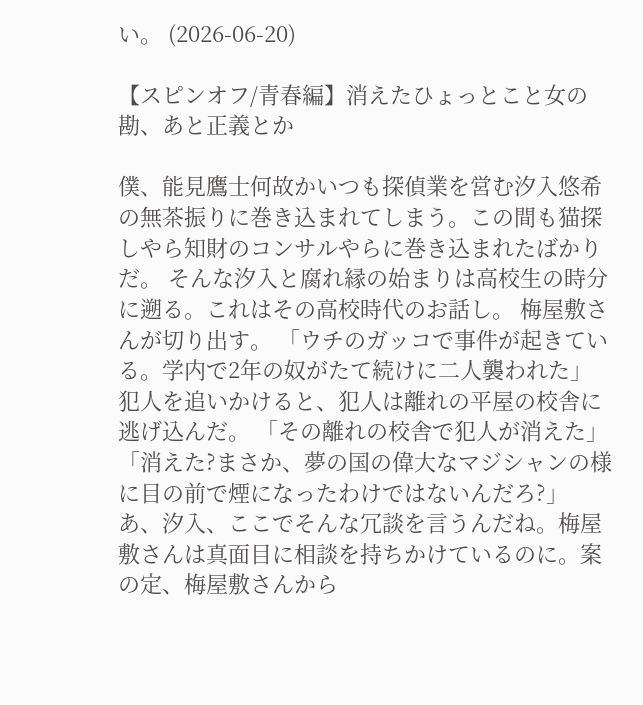い。 (2026-06-20)

【スピンオフ/青春編】消えたひょっとこと女の勘、あと正義とか

僕、能見鷹士何故かいつも探偵業を営む汐入悠希の無茶振りに巻き込まれてしまう。この間も猫探しやら知財のコンサルやらに巻き込まれたばかりだ。 そんな汐入と腐れ縁の始まりは高校生の時分に遡る。これはその高校時代のお話し。 梅屋敷さんが切り出す。 「ウチのガッコで事件が起きている。学内で2年の奴がたて続けに二人襲われた」 犯人を追いかけると、犯人は離れの平屋の校舎に逃げ込んだ。 「その離れの校舎で犯人が消えた」 「消えた?まさか、夢の国の偉大なマジシャンの様に目の前で煙になったわけではないんだろ?」 あ、汐入、ここでそんな冗談を言うんだね。梅屋敷さんは真面目に相談を持ちかけているのに。案の定、梅屋敷さんから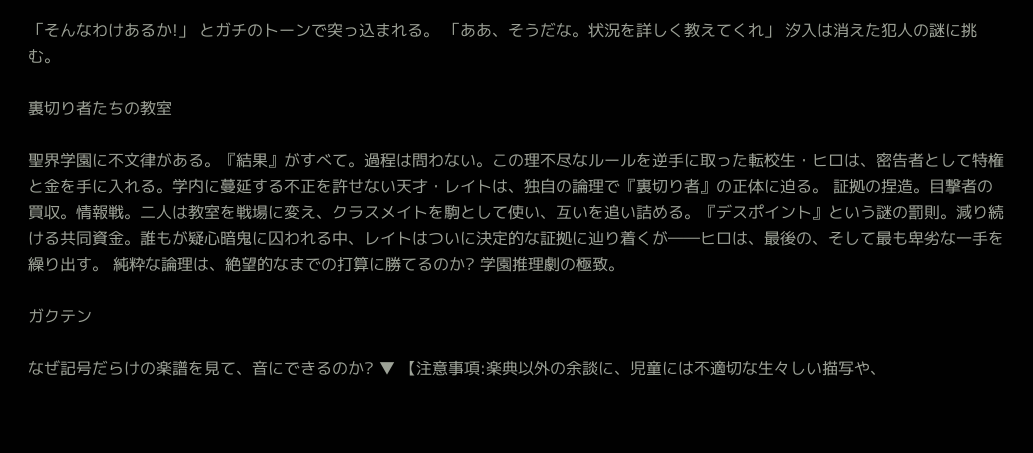「そんなわけあるか!」 とガチのトーンで突っ込まれる。 「ああ、そうだな。状況を詳しく教えてくれ」 汐入は消えた犯人の謎に挑む。

裏切り者たちの教室

聖界学園に不文律がある。『結果』がすべて。過程は問わない。この理不尽なルールを逆手に取った転校生・ヒロは、密告者として特権と金を手に入れる。学内に蔓延する不正を許せない天才・レイトは、独自の論理で『裏切り者』の正体に迫る。 証拠の捏造。目撃者の買収。情報戦。二人は教室を戦場に変え、クラスメイトを駒として使い、互いを追い詰める。『デスポイント』という謎の罰則。減り続ける共同資金。誰もが疑心暗鬼に囚われる中、レイトはついに決定的な証拠に辿り着くが――ヒロは、最後の、そして最も卑劣な一手を繰り出す。 純粋な論理は、絶望的なまでの打算に勝てるのか? 学園推理劇の極致。

ガクテン

なぜ記号だらけの楽譜を見て、音にできるのか? ▼ 【注意事項:楽典以外の余談に、児童には不適切な生々しい描写や、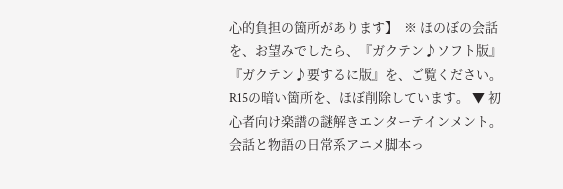心的負担の箇所があります】  ※ ほのぼの会話を、お望みでしたら、『ガクテン♪ソフト版』『ガクテン♪要するに版』を、ご覧ください。R15の暗い箇所を、ほぼ削除しています。 ▼ 初心者向け楽譜の謎解きエンターテインメント。会話と物語の日常系アニメ脚本っ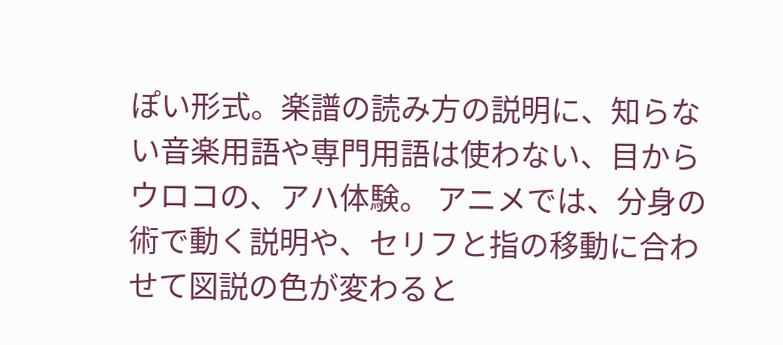ぽい形式。楽譜の読み方の説明に、知らない音楽用語や専門用語は使わない、目からウロコの、アハ体験。 アニメでは、分身の術で動く説明や、セリフと指の移動に合わせて図説の色が変わると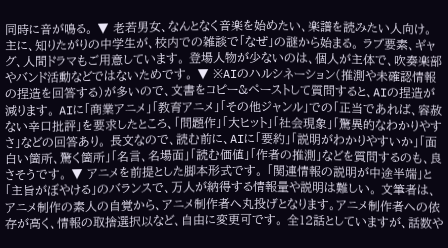同時に音が鳴る。 ▼ 老若男女、なんとなく音楽を始めたい、楽譜を読みたい人向け。 主に、知りたがりの中学生が、校内での雑談で「なぜ」の謎から始まる。 ラブ要素、ギャグ、人間ドラマもご用意しています。 登場人物が少ないのは、個人が主体で、吹奏楽部やバンド活動などではないためです。 ▼ ※AIのハルシネーション(推測や未確認情報の捏造を回答する)が多いので、文書をコピー&ペーストして質問すると、AIの捏造が減ります。 AIに「商業アニメ」「教育アニメ」「その他ジャンル」での「正当であれば、容赦ない辛口批評」を要求したところ、「問題作」「大ヒット」「社会現象」「驚異的なわかりやすさ」などの回答あり。 長文なので、読む前に、AIに「要約」「説明がわかりやすいか」「面白い箇所、驚く箇所」「名言、名場面」「読む価値」「作者の推測」などを質問するのも、良さそうです。 ▼ アニメを前提とした脚本形式です。 「関連情報の説明が中途半端」と「主旨がぼやける」のバランスで、万人が納得する情報量や説明は難しい。 文筆者は、アニメ制作の素人の自覚から、アニメ制作者へ丸投げとなります。アニメ制作者への依存が高く、情報の取捨選択以など、自由に変更可です。 全12話としていますが、話数や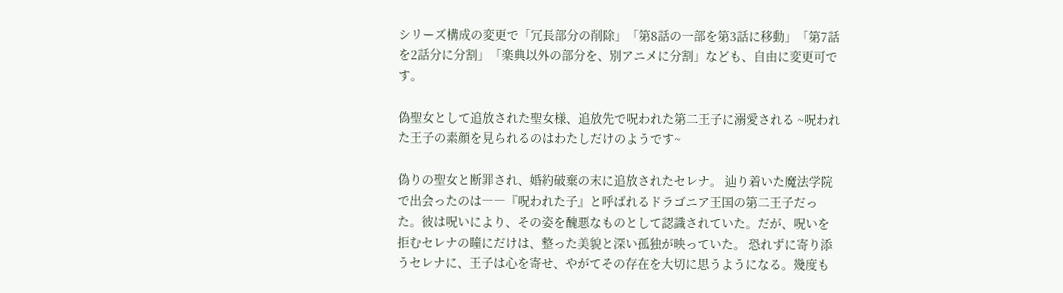シリーズ構成の変更で「冗長部分の削除」「第8話の一部を第3話に移動」「第7話を2話分に分割」「楽典以外の部分を、別アニメに分割」なども、自由に変更可です。

偽聖女として追放された聖女様、追放先で呪われた第二王子に溺愛される ~呪われた王子の素顔を見られるのはわたしだけのようです~

偽りの聖女と断罪され、婚約破棄の末に追放されたセレナ。 辿り着いた魔法学院で出会ったのは――『呪われた子』と呼ばれるドラゴニア王国の第二王子だった。彼は呪いにより、その姿を醜悪なものとして認識されていた。だが、呪いを拒むセレナの瞳にだけは、整った美貌と深い孤独が映っていた。 恐れずに寄り添うセレナに、王子は心を寄せ、やがてその存在を大切に思うようになる。幾度も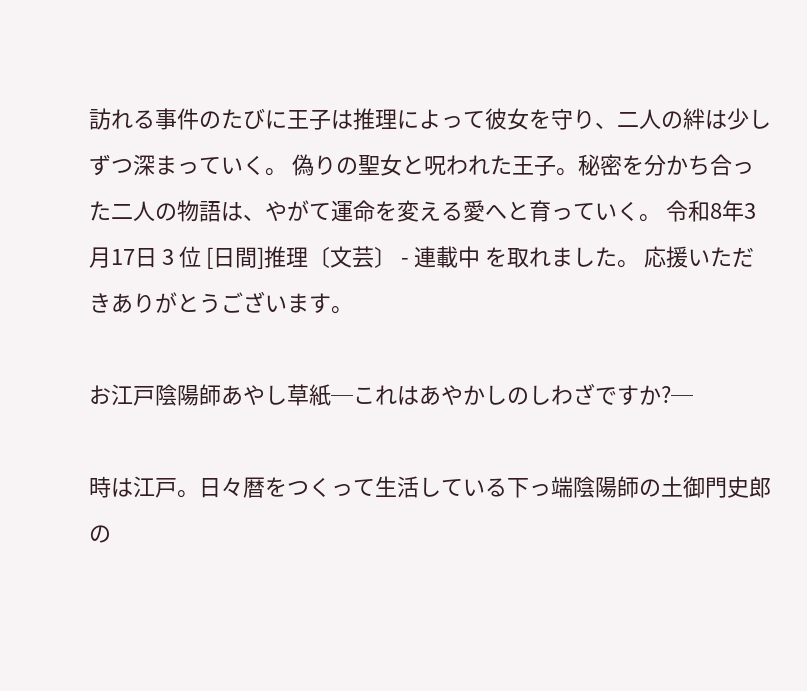訪れる事件のたびに王子は推理によって彼女を守り、二人の絆は少しずつ深まっていく。 偽りの聖女と呪われた王子。秘密を分かち合った二人の物語は、やがて運命を変える愛へと育っていく。 令和8年3月17日 3 位 [日間]推理〔文芸〕 - 連載中 を取れました。 応援いただきありがとうございます。

お江戸陰陽師あやし草紙─これはあやかしのしわざですか?─

時は江戸。日々暦をつくって生活している下っ端陰陽師の土御門史郎の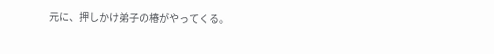元に、押しかけ弟子の椿がやってくる。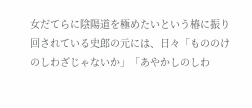女だてらに陰陽道を極めたいという椿に振り回されている史郎の元には、日々「もののけのしわざじゃないか」「あやかしのしわ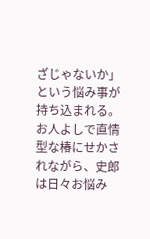ざじゃないか」という悩み事が持ち込まれる。 お人よしで直情型な椿にせかされながら、史郎は日々お悩み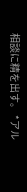相談に精を出す。 *アル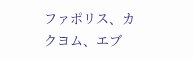ファポリス、カクヨム、エブ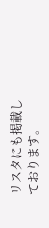リスタにも掲載しております。